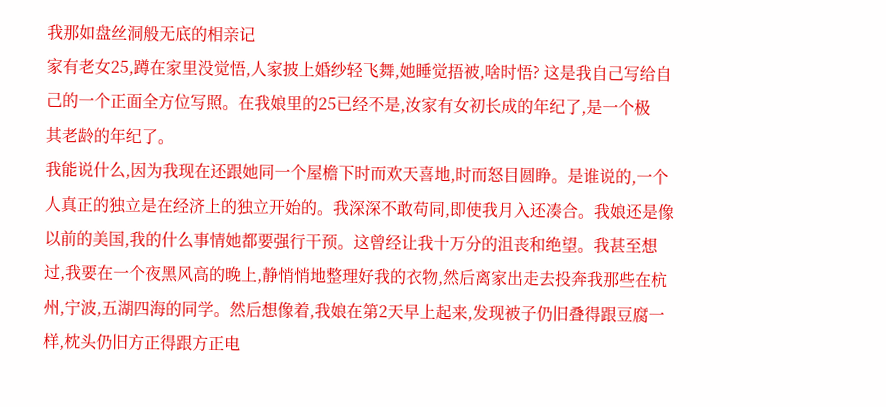我那如盘丝洞般无底的相亲记
家有老女25,蹲在家里没觉悟,人家披上婚纱轻飞舞,她睡觉捂被,啥时悟? 这是我自己写给自己的一个正面全方位写照。在我娘里的25已经不是,汝家有女初长成的年纪了,是一个极
其老龄的年纪了。
我能说什么,因为我现在还跟她同一个屋檐下时而欢天喜地,时而怒目圆睁。是谁说的,一个人真正的独立是在经济上的独立开始的。我深深不敢苟同,即使我月入还凑合。我娘还是像
以前的美国,我的什么事情她都要强行干预。这曾经让我十万分的沮丧和绝望。我甚至想过,我要在一个夜黑风高的晚上,静悄悄地整理好我的衣物,然后离家出走去投奔我那些在杭
州,宁波,五湖四海的同学。然后想像着,我娘在第2天早上起来,发现被子仍旧叠得跟豆腐一样,枕头仍旧方正得跟方正电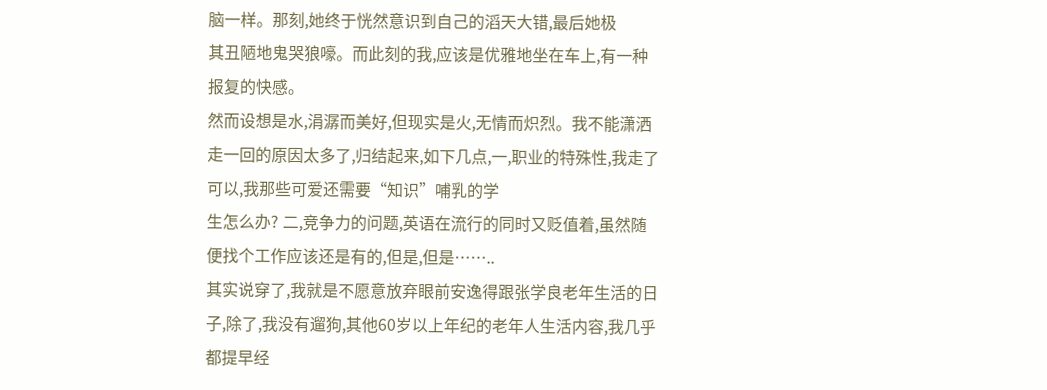脑一样。那刻,她终于恍然意识到自己的滔天大错,最后她极
其丑陋地鬼哭狼嚎。而此刻的我,应该是优雅地坐在车上,有一种报复的快感。
然而设想是水,涓潺而美好,但现实是火,无情而炽烈。我不能潇洒走一回的原因太多了,归结起来,如下几点,一,职业的特殊性,我走了可以,我那些可爱还需要“知识”哺乳的学
生怎么办? 二,竞争力的问题,英语在流行的同时又贬值着,虽然随便找个工作应该还是有的,但是,但是……..
其实说穿了,我就是不愿意放弃眼前安逸得跟张学良老年生活的日子,除了,我没有遛狗,其他60岁以上年纪的老年人生活内容,我几乎都提早经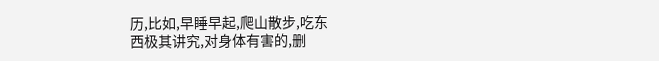历,比如,早睡早起,爬山散步,吃东
西极其讲究,对身体有害的,删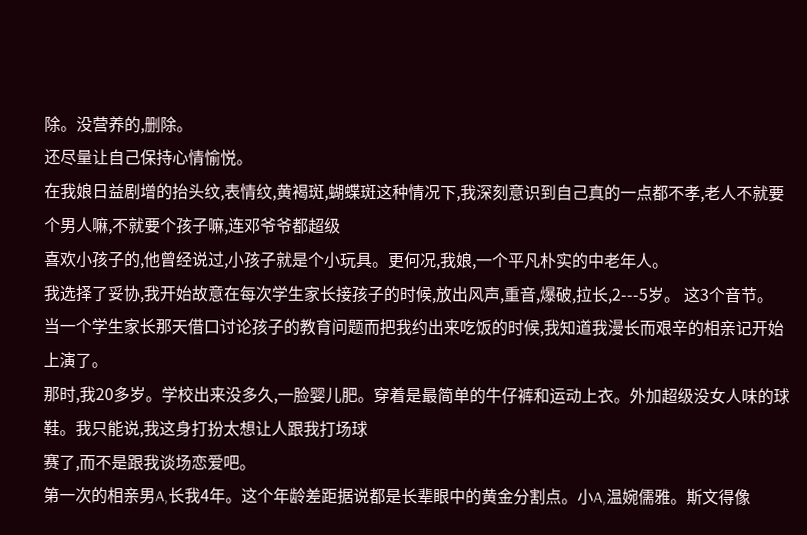除。没营养的,删除。
还尽量让自己保持心情愉悦。
在我娘日益剧增的抬头纹,表情纹,黄褐斑,蝴蝶斑这种情况下,我深刻意识到自己真的一点都不孝,老人不就要个男人嘛,不就要个孩子嘛,连邓爷爷都超级
喜欢小孩子的,他曾经说过,小孩子就是个小玩具。更何况,我娘,一个平凡朴实的中老年人。
我选择了妥协,我开始故意在每次学生家长接孩子的时候,放出风声,重音,爆破,拉长,2---5岁。 这3个音节。
当一个学生家长那天借口讨论孩子的教育问题而把我约出来吃饭的时候,我知道我漫长而艰辛的相亲记开始上演了。
那时,我20多岁。学校出来没多久,一脸婴儿肥。穿着是最简单的牛仔裤和运动上衣。外加超级没女人味的球鞋。我只能说,我这身打扮太想让人跟我打场球
赛了,而不是跟我谈场恋爱吧。
第一次的相亲男A,长我4年。这个年龄差距据说都是长辈眼中的黄金分割点。小A,温婉儒雅。斯文得像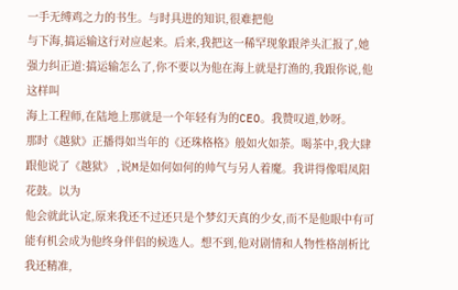一手无缚鸡之力的书生。与时具进的知识,很难把他
与下海,搞运输这行对应起来。后来,我把这一稀罕现象跟斧头汇报了,她强力纠正道:搞运输怎么了,你不要以为他在海上就是打渔的,我跟你说,他这样叫
海上工程师,在陆地上那就是一个年轻有为的CEO。我赞叹道,妙呀。
那时《越狱》正播得如当年的《还珠格格》般如火如荼。喝茶中,我大肆跟他说了《越狱》 ,说M是如何如何的帅气与另人着魔。我讲得像唱凤阳花鼓。以为
他会就此认定,原来我还不过还只是个梦幻天真的少女,而不是他眼中有可能有机会成为他终身伴侣的候选人。想不到,他对剧情和人物性格剖析比我还精准,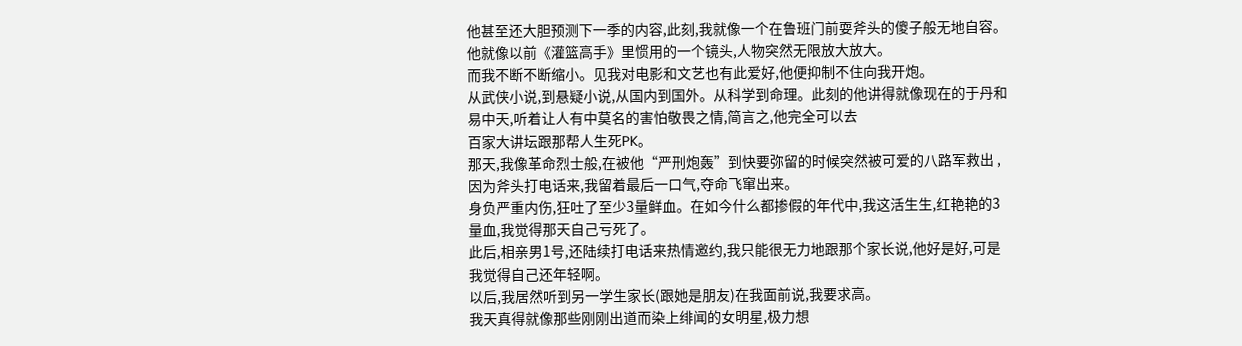他甚至还大胆预测下一季的内容,此刻,我就像一个在鲁班门前耍斧头的傻子般无地自容。他就像以前《灌篮高手》里惯用的一个镜头,人物突然无限放大放大。
而我不断不断缩小。见我对电影和文艺也有此爱好,他便抑制不住向我开炮。
从武侠小说,到悬疑小说,从国内到国外。从科学到命理。此刻的他讲得就像现在的于丹和易中天,听着让人有中莫名的害怕敬畏之情,简言之,他完全可以去
百家大讲坛跟那帮人生死PK。
那天,我像革命烈士般,在被他“严刑炮轰”到快要弥留的时候突然被可爱的八路军救出 ,因为斧头打电话来,我留着最后一口气,夺命飞窜出来。
身负严重内伤,狂吐了至少3量鲜血。在如今什么都掺假的年代中,我这活生生,红艳艳的3量血,我觉得那天自己亏死了。
此后,相亲男1号,还陆续打电话来热情邀约,我只能很无力地跟那个家长说,他好是好,可是我觉得自己还年轻啊。
以后,我居然听到另一学生家长(跟她是朋友)在我面前说,我要求高。
我天真得就像那些刚刚出道而染上绯闻的女明星,极力想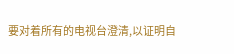要对着所有的电视台澄清,以证明自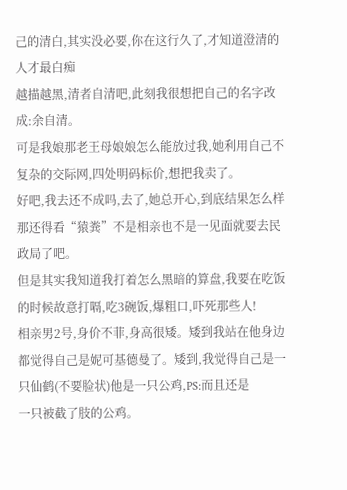己的清白,其实没必要,你在这行久了,才知道澄清的人才最白痴
越描越黑,清者自清吧,此刻我很想把自己的名字改成:余自清。
可是我娘那老王母娘娘怎么能放过我,她利用自己不复杂的交际网,四处明码标价,想把我卖了。
好吧,我去还不成吗,去了,她总开心,到底结果怎么样那还得看“猿粪”不是相亲也不是一见面就要去民政局了吧。
但是其实我知道我打着怎么黑暗的算盘,我要在吃饭的时候故意打嗝,吃3碗饭,爆粗口,吓死那些人!
相亲男2号,身价不菲,身高很矮。矮到我站在他身边都觉得自己是妮可基德曼了。矮到,我觉得自己是一只仙鹤(不要脸状)他是一只公鸡,PS:而且还是
一只被截了肢的公鸡。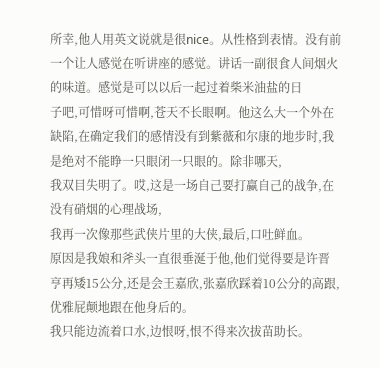所幸,他人用英文说就是很nice。从性格到表情。没有前一个让人感觉在听讲座的感觉。讲话一副很食人间烟火的味道。感觉是可以以后一起过着柴米油盐的日
子吧,可惜呀可惜啊,苍天不长眼啊。他这么大一个外在缺陷,在确定我们的感情没有到紫薇和尔康的地步时,我是绝对不能睁一只眼闭一只眼的。除非哪天,
我双目失明了。哎,这是一场自己要打赢自己的战争,在没有硝烟的心理战场,
我再一次像那些武侠片里的大侠,最后,口吐鲜血。
原因是我娘和斧头一直很垂涎于他,他们觉得要是许晋亨再矮15公分,还是会王嘉欣,张嘉欣踩着10公分的高跟,优雅屁颠地跟在他身后的。
我只能边流着口水,边恨呀,恨不得来次拔苗助长。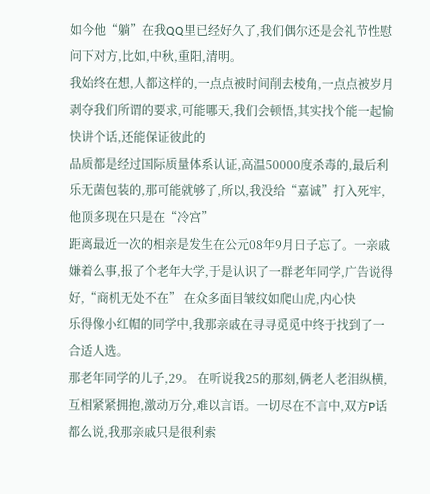如今他“躺”在我QQ里已经好久了,我们偶尔还是会礼节性慰问下对方,比如,中秋,重阳,清明。
我始终在想,人都这样的,一点点被时间削去棱角,一点点被岁月剥夺我们所谓的要求,可能哪天,我们会顿悟,其实找个能一起愉快讲个话,还能保证彼此的
品质都是经过国际质量体系认证,高温50000度杀毒的,最后利乐无菌包装的,那可能就够了,所以,我没给“嘉诚”打入死牢,他顶多现在只是在“冷宫”
距离最近一次的相亲是发生在公元08年9月日子忘了。一亲戚嫌着么事,报了个老年大学,于是认识了一群老年同学,广告说得好,“商机无处不在” 在众多面目皱纹如爬山虎,内心快
乐得像小红帽的同学中,我那亲戚在寻寻觅觅中终于找到了一合适人选。
那老年同学的儿子,29。 在听说我25的那刻,俩老人老泪纵横,互相紧紧拥抱,激动万分,难以言语。一切尽在不言中,双方P话都么说,我那亲戚只是很利索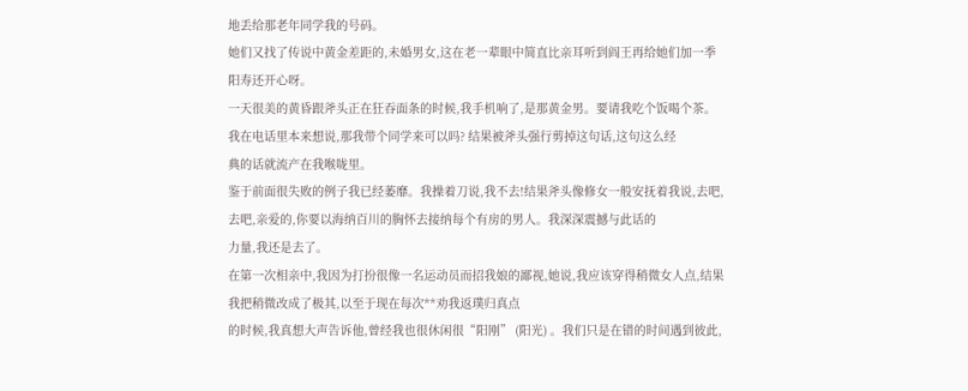地丢给那老年同学我的号码。
她们又找了传说中黄金差距的,未婚男女,这在老一辈眼中简直比亲耳听到阎王再给她们加一季阳寿还开心呀。
一天很美的黄昏跟斧头正在狂吞面条的时候,我手机响了,是那黄金男。要请我吃个饭喝个茶。我在电话里本来想说,那我带个同学来可以吗? 结果被斧头强行剪掉这句话,这句这么经
典的话就流产在我喉咙里。
鉴于前面很失败的例子我已经萎靡。我操着刀说,我不去!结果斧头像修女一般安抚着我说,去吧,去吧,亲爱的,你要以海纳百川的胸怀去接纳每个有房的男人。我深深震撼与此话的
力量,我还是去了。
在第一次相亲中,我因为打扮很像一名运动员而招我娘的鄙视,她说,我应该穿得稍微女人点,结果我把稍微改成了极其,以至于现在每次**劝我返璞归真点
的时候,我真想大声告诉他,曾经我也很休闲很“阳刚” (阳光) 。我们只是在错的时间遇到彼此,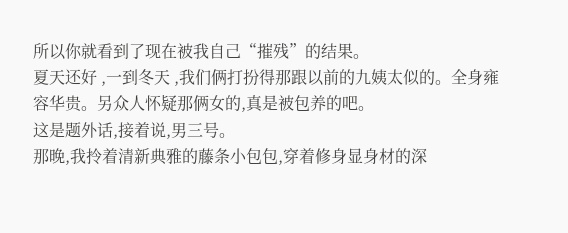所以你就看到了现在被我自己“摧残”的结果。
夏天还好 ,一到冬天 ,我们俩打扮得那跟以前的九姨太似的。全身雍容华贵。另众人怀疑那俩女的,真是被包养的吧。
这是题外话,接着说,男三号。
那晚,我拎着清新典雅的藤条小包包,穿着修身显身材的深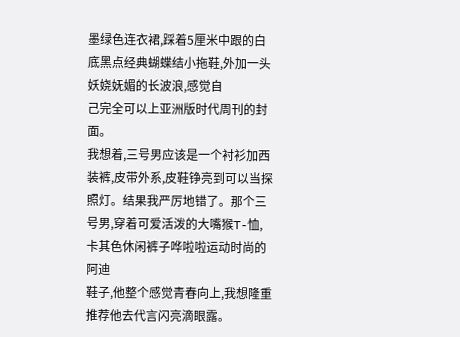墨绿色连衣裙,踩着5厘米中跟的白底黑点经典蝴蝶结小拖鞋,外加一头妖娆妩媚的长波浪,感觉自
己完全可以上亚洲版时代周刊的封面。
我想着,三号男应该是一个衬衫加西装裤,皮带外系,皮鞋铮亮到可以当探照灯。结果我严厉地错了。那个三号男,穿着可爱活泼的大嘴猴T-恤,卡其色休闲裤子哗啦啦运动时尚的阿迪
鞋子,他整个感觉青春向上,我想隆重推荐他去代言闪亮滴眼露。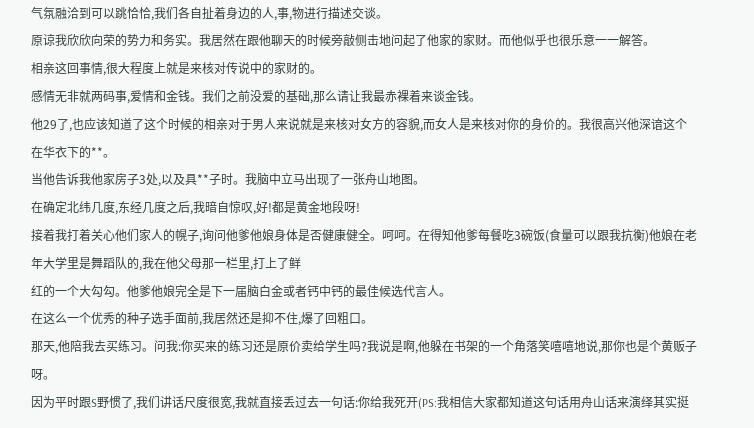气氛融洽到可以跳恰恰,我们各自扯着身边的人,事,物进行描述交谈。
原谅我欣欣向荣的势力和务实。我居然在跟他聊天的时候旁敲侧击地问起了他家的家财。而他似乎也很乐意一一解答。
相亲这回事情,很大程度上就是来核对传说中的家财的。
感情无非就两码事,爱情和金钱。我们之前没爱的基础,那么请让我最赤裸着来谈金钱。
他29了,也应该知道了这个时候的相亲对于男人来说就是来核对女方的容貌,而女人是来核对你的身价的。我很高兴他深谙这个在华衣下的**。
当他告诉我他家房子3处,以及具**子时。我脑中立马出现了一张舟山地图。
在确定北纬几度,东经几度之后,我暗自惊叹,好!都是黄金地段呀!
接着我打着关心他们家人的幌子,询问他爹他娘身体是否健康健全。呵呵。在得知他爹每餐吃3碗饭(食量可以跟我抗衡)他娘在老年大学里是舞蹈队的,我在他父母那一栏里,打上了鲜
红的一个大勾勾。他爹他娘完全是下一届脑白金或者钙中钙的最佳候选代言人。
在这么一个优秀的种子选手面前,我居然还是抑不住,爆了回粗口。
那天,他陪我去买练习。问我:你买来的练习还是原价卖给学生吗?我说是啊,他躲在书架的一个角落笑嘻嘻地说,那你也是个黄贩子呀。
因为平时跟S野惯了,我们讲话尺度很宽,我就直接丢过去一句话:你给我死开(PS:我相信大家都知道这句话用舟山话来演绎其实挺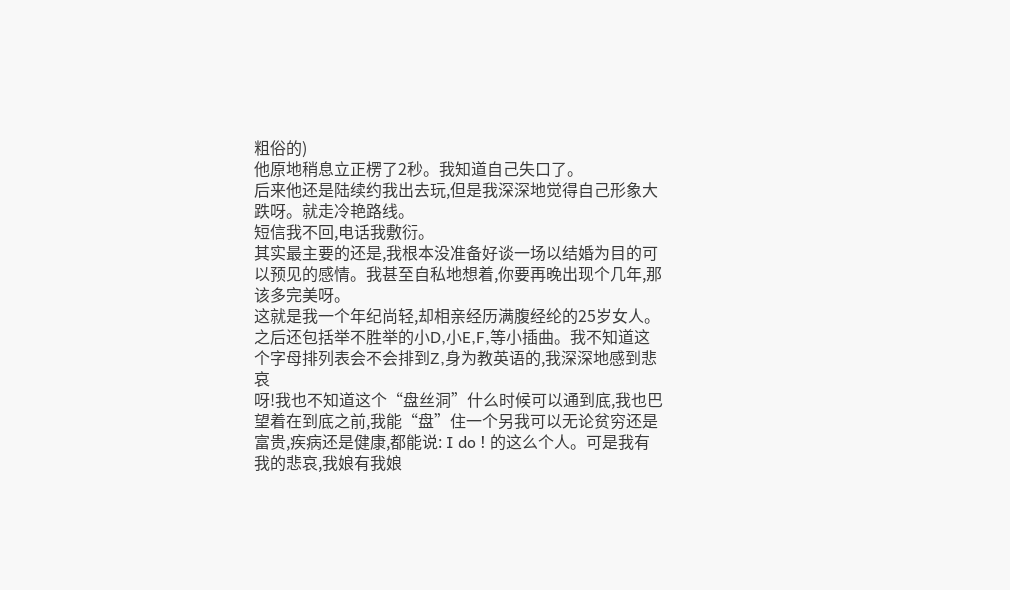粗俗的)
他原地稍息立正楞了2秒。我知道自己失口了。
后来他还是陆续约我出去玩,但是我深深地觉得自己形象大跌呀。就走冷艳路线。
短信我不回,电话我敷衍。
其实最主要的还是,我根本没准备好谈一场以结婚为目的可以预见的感情。我甚至自私地想着,你要再晚出现个几年,那该多完美呀。
这就是我一个年纪尚轻,却相亲经历满腹经纶的25岁女人。之后还包括举不胜举的小D,小E,F,等小插曲。我不知道这个字母排列表会不会排到Z,身为教英语的,我深深地感到悲哀
呀!我也不知道这个“盘丝洞”什么时候可以通到底,我也巴望着在到底之前,我能“盘”住一个另我可以无论贫穷还是富贵,疾病还是健康,都能说: I do ! 的这么个人。可是我有
我的悲哀,我娘有我娘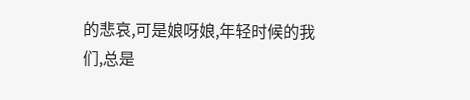的悲哀,可是娘呀娘,年轻时候的我们,总是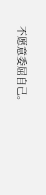不愿意委屈自己。